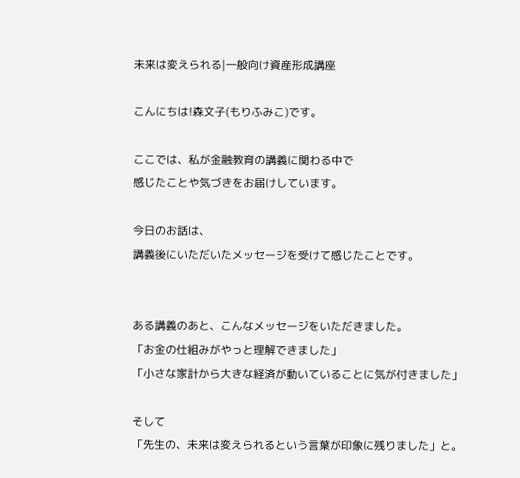未来は変えられる|一般向け資産形成講座

こんにちは!森文子(もりふみこ)です。

ここでは、私が金融教育の講義に関わる中で
感じたことや気づきをお届けしています。

今日のお話は、
講義後にいただいたメッセージを受けて感じたことです。


ある講義のあと、こんなメッセージをいただきました。
「お金の仕組みがやっと理解できました」
「小さな家計から大きな経済が動いていることに気が付きました」

そして
「先生の、未来は変えられるという言葉が印象に残りました」と。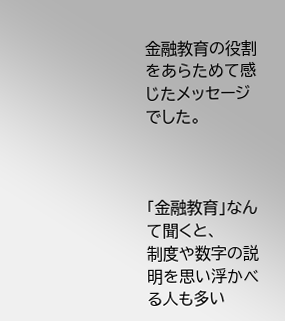金融教育の役割をあらためて感じたメッセージでした。



「金融教育」なんて聞くと、
制度や数字の説明を思い浮かべる人も多い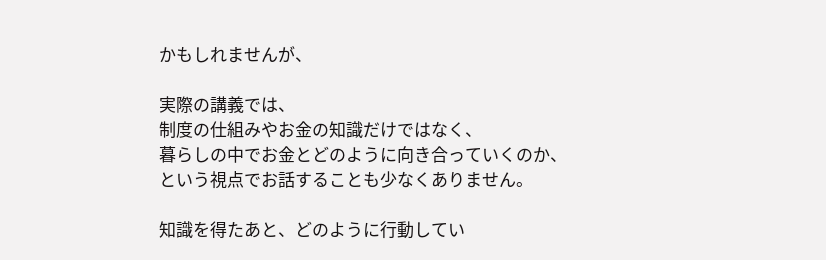かもしれませんが、

実際の講義では、
制度の仕組みやお金の知識だけではなく、
暮らしの中でお金とどのように向き合っていくのか、
という視点でお話することも少なくありません。

知識を得たあと、どのように行動してい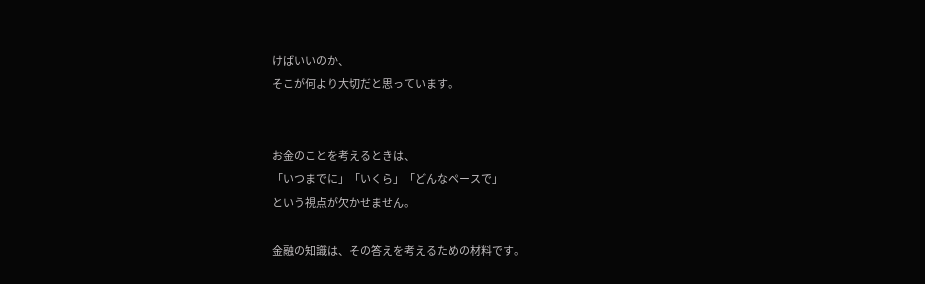けばいいのか、
そこが何より大切だと思っています。


お金のことを考えるときは、
「いつまでに」「いくら」「どんなペースで」
という視点が欠かせません。

金融の知識は、その答えを考えるための材料です。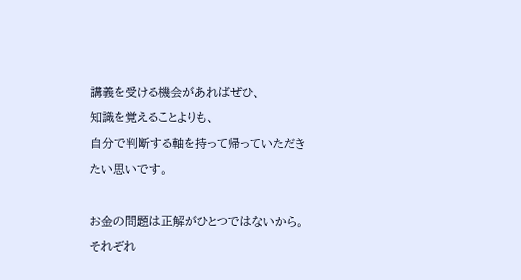講義を受ける機会があればぜひ、
知識を覚えることよりも、
自分で判断する軸を持って帰っていただきたい思いです。

お金の問題は正解がひとつではないから。
それぞれ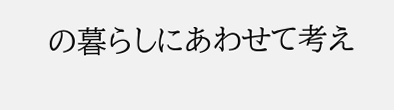の暮らしにあわせて考え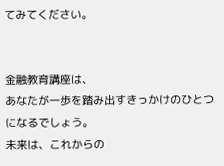てみてください。


金融教育講座は、
あなたが一歩を踏み出すきっかけのひとつになるでしょう。
未来は、これからの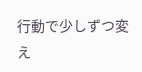行動で少しずつ変え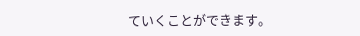ていくことができます。